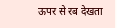ऊपर से रब देखता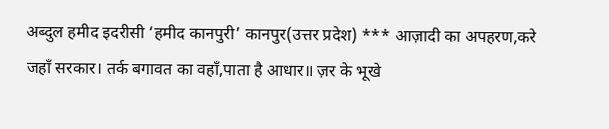अब्दुल हमीद इदरीसी ‘हमीद कानपुरी’ कानपुर(उत्तर प्रदेश) *** आज़ादी का अपहरण,करे जहाँ सरकार। तर्क बगावत का वहाँ,पाता है आधार॥ ज़र के भूखे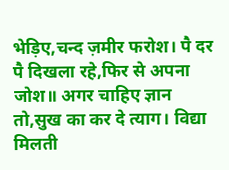भेड़िए,चन्द ज़मीर फरोश। पै दर पै दिखला रहे,फिर से अपना जोश॥ अगर चाहिए ज्ञान तो,सुख का कर दे त्याग। विद्या मिलती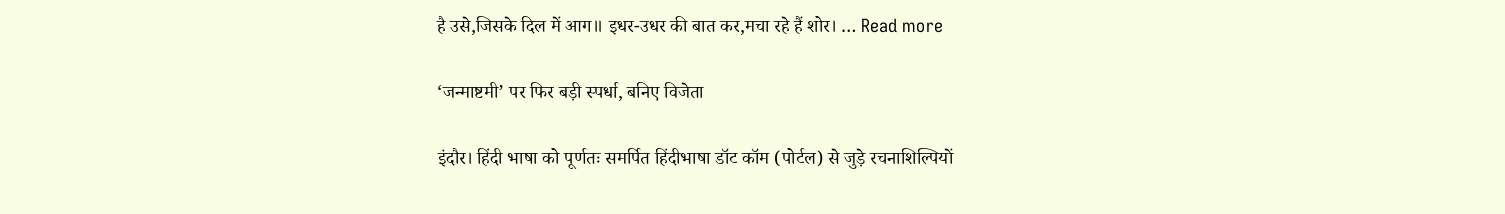है उसे,जिसके दिल में आग॥ इधर-उधर की बात कर,मचा रहे हैं शोर। … Read more

‘जन्माष्टमी’ पर फिर बड़ी स्पर्धा, बनिए विजेता

इंदौर। हिंदी भाषा को पूर्णतः समर्पित हिंदीभाषा डॉट कॉम (पोर्टल) से जुड़े रचनाशिल्पियों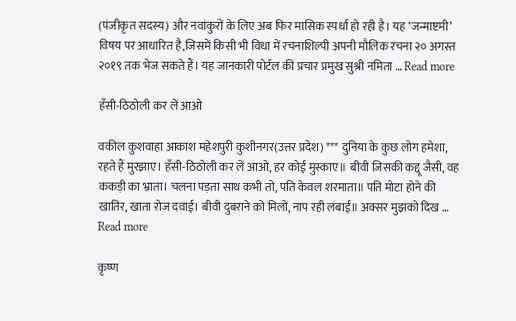(पंजीकृत सदस्य) और नवांकुरों के लिए अब फिर मासिक स्पर्धा हो रही है। यह ‘जन्माष्टमी’ विषय पर आधारित है,जिसमें किसी भी विधा में रचनाशिल्पी अपनी मौलिक रचना २० अगस्त २०१९ तक भेज सकते हैं। यह जानकारी पोर्टल की प्रचार प्रमुख सुश्री नमिता … Read more

हँसी-ठिठोली कर लें आओ

वकील कुशवाहा आकाश महेशपुरी कुशीनगर(उत्तर प्रदेश) *** दुनिया के कुछ लोग हमेशा, रहते हैं मुरझाए। हँसी-ठिठोली कर लें आओ, हर कोई मुस्काए॥ बीवी जिसकी कद्दू जैसी, वह ककड़ी का भ्राता। चलना पड़ता साथ कभी तो, पति केवल शरमाता॥ पति मोटा होने की खातिर, खाता रोज दवाई। बीवी दुबराने को मिलों, नाप रही लंबाई॥ अक्सर मुझको दिख … Read more

कृष्ण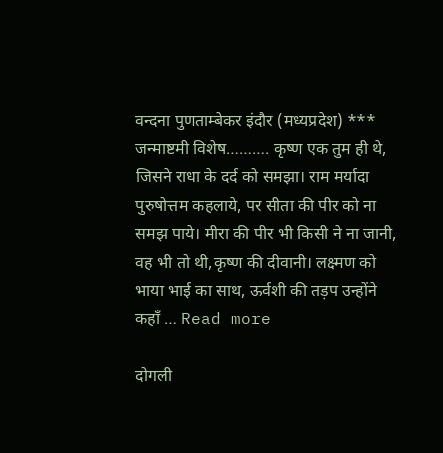वन्दना पुणताम्बेकर इंदौर (मध्यप्रदेश) *** जन्माष्टमी विशेष………. कृष्ण एक तुम ही थे, जिसने राधा के दर्द को समझा। राम मर्यादा पुरुषोत्तम कहलाये, पर सीता की पीर को ना समझ पाये। मीरा की पीर भी किसी ने ना जानी, वह भी तो थी,कृष्ण की दीवानी। लक्ष्मण को भाया भाई का साथ, ऊर्वशी की तड़प उन्होंने कहाँ … Read more

दोगली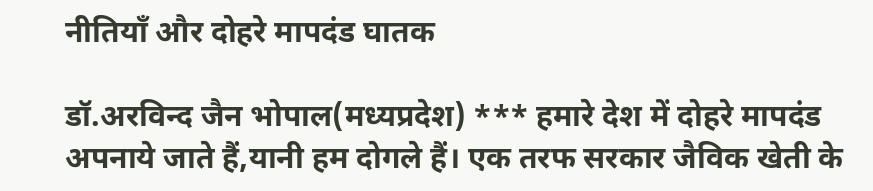नीतियाँ और दोहरे मापदंड घातक

डॉ.अरविन्द जैन भोपाल(मध्यप्रदेश) *** हमारे देश में दोहरे मापदंड अपनाये जाते हैं,यानी हम दोगले हैं। एक तरफ सरकार जैविक खेती के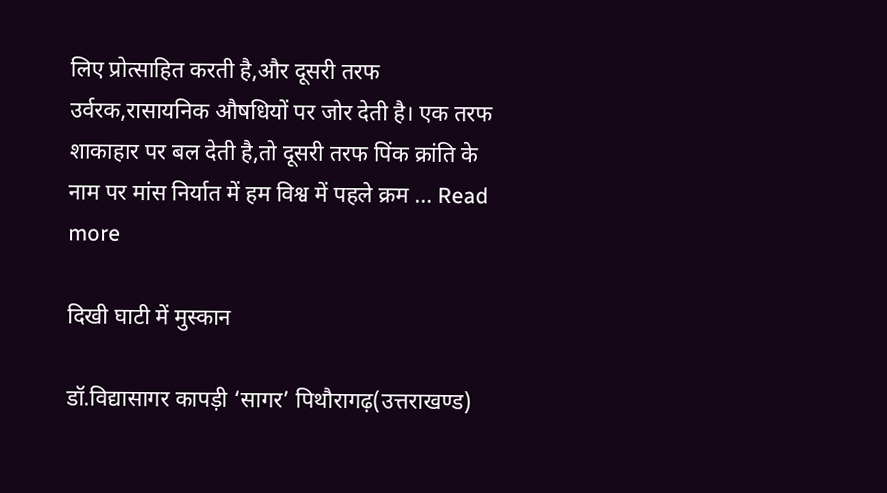लिए प्रोत्साहित करती है,और दूसरी तरफ उर्वरक,रासायनिक औषधियों पर जोर देती है। एक तरफ शाकाहार पर बल देती है,तो दूसरी तरफ पिंक क्रांति के नाम पर मांस निर्यात में हम विश्व में पहले क्रम … Read more

दिखी घाटी में मुस्कान

डॉ.विद्यासागर कापड़ी ‘सागर’ पिथौरागढ़(उत्तराखण्ड)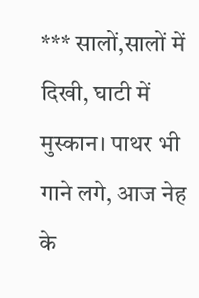*** सालों,सालों में दिखी, घाटी में मुस्कान। पाथर भी गाने लगे, आज नेह के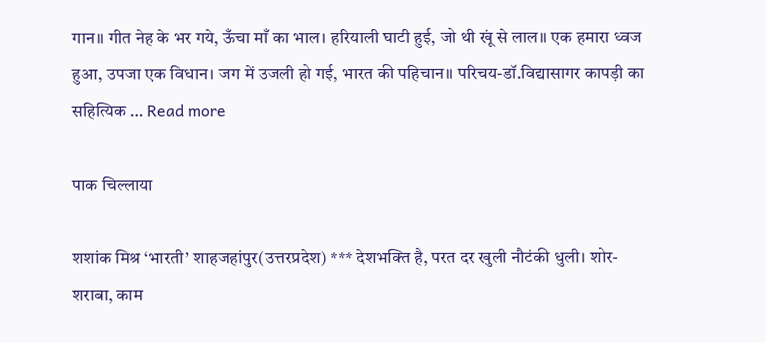गान॥ गीत नेह के भर गये, ऊँचा माँ का भाल। हरियाली घाटी हुई, जो थी खूं से लाल॥ एक हमारा ध्वज हुआ, उपजा एक विधान। जग में उजली हो गई, भारत की पहिचान॥ परिचय-डॉ.विद्यासागर कापड़ी का सहित्यिक … Read more

पाक चिल्लाया

शशांक मिश्र ‘भारती’ शाहजहांपुर(उत्तरप्रदेश) *** देशभक्ति है, परत दर खुली नौटंकी धुली। शोर-शराबा, काम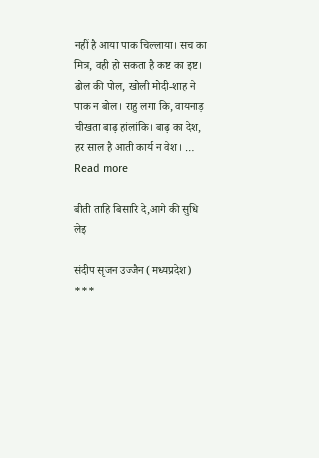नहीं है आया पाक चिल्लाया। सच का मित्र, वही हो सकता है कष्ट का इष्ट। ढोल की पोल, खोली मोदी-शाह ने पाक न बोल। राहु लगा कि, वायनाड़ चीखता बाढ़ हांलांकि। बाढ़ का देश, हर साल है आती कार्य न वेश। … Read more

बीती ताहि बिसारि दे,आगे की सुधि लेइ

संदीप सृजन उज्जैन (मध्यप्रदेश)  ***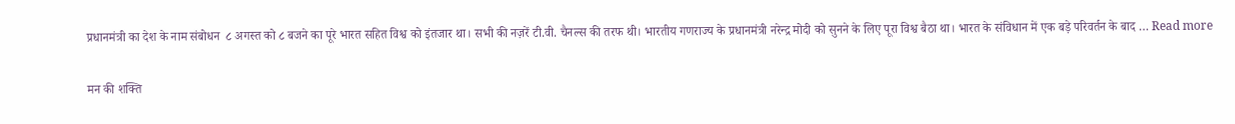प्रधानमंत्री का देश के नाम संबोधन  ८ अगस्त को ८ बजने का पूरे भारत सहित विश्व को इंतजार था। सभी की नज़रें टी.वी. चैनल्स की तरफ थी। भारतीय गणराज्य के प्रधानमंत्री नरेन्द्र मोदी को सुनने के लिए पूरा विश्व बैठा था। भारत के संविधान में एक बड़े परिवर्तन के बाद … Read more

मन की शक्ति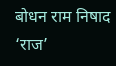बोधन राम निषाद ‘राज’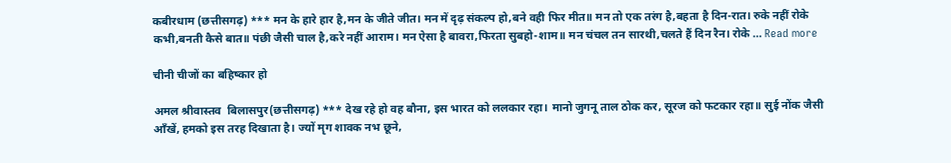कबीरधाम (छत्तीसगढ़) *** मन के हारे हार है,मन के जीते जीत। मन में दृढ़ संकल्प हो,बने वही फिर मीत॥ मन तो एक तरंग है,बहता है दिन-रात। रुके नहीं रोके कभी,बनती कैसे बात॥ पंछी जैसी चाल है,करे नहीं आराम। मन ऐसा है बावरा,फिरता सुबहो-शाम॥ मन चंचल तन सारथी,चलते हैं दिन रैन। रोके … Read more

चीनी चीजों का बहिष्कार हो

अमल श्रीवास्तव  बिलासपुर(छत्तीसगढ़) *** देख रहे हो वह बौना, इस भारत को ललकार रहा। मानो जुगनू ताल ठोक कर, सूरज को फटकार रहा॥ सुई नोंक जैसी आँखें, हमको इस तरह दिखाता है। ज्यों मृग शावक नभ छूने,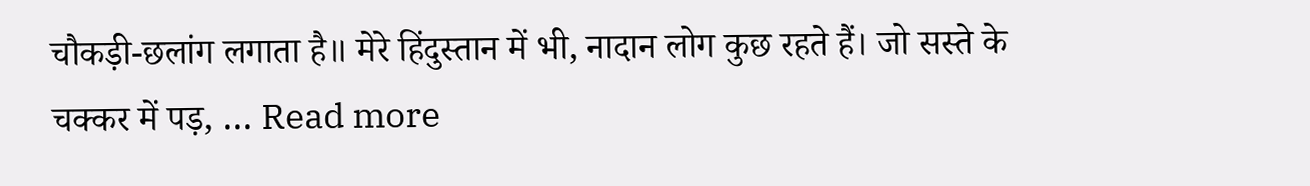चौकड़ी-छलांग लगाता है॥ मेरे हिंदुस्तान में भी, नादान लोग कुछ रहते हैं। जो सस्ते के चक्कर में पड़, … Read more